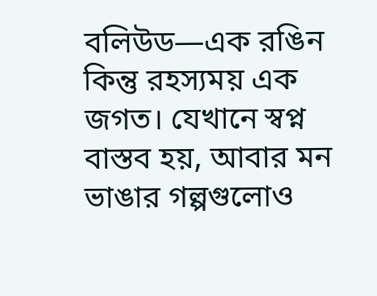বলিউড—এক রঙিন কিন্তু রহস্যময় এক জগত। যেখানে স্বপ্ন বাস্তব হয়, আবার মন ভাঙার গল্পগুলোও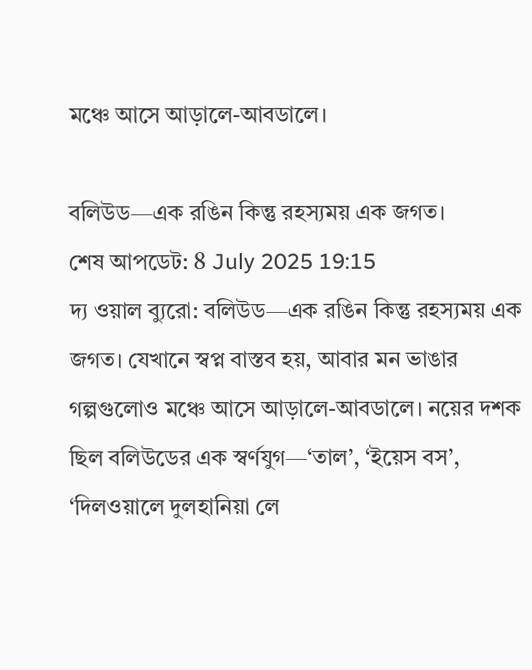মঞ্চে আসে আড়ালে-আবডালে।

বলিউড—এক রঙিন কিন্তু রহস্যময় এক জগত।
শেষ আপডেট: 8 July 2025 19:15
দ্য ওয়াল ব্যুরো: বলিউড—এক রঙিন কিন্তু রহস্যময় এক জগত। যেখানে স্বপ্ন বাস্তব হয়, আবার মন ভাঙার গল্পগুলোও মঞ্চে আসে আড়ালে-আবডালে। নয়ের দশক ছিল বলিউডের এক স্বর্ণযুগ—‘তাল’, ‘ইয়েস বস’, ‘দিলওয়ালে দুলহানিয়া লে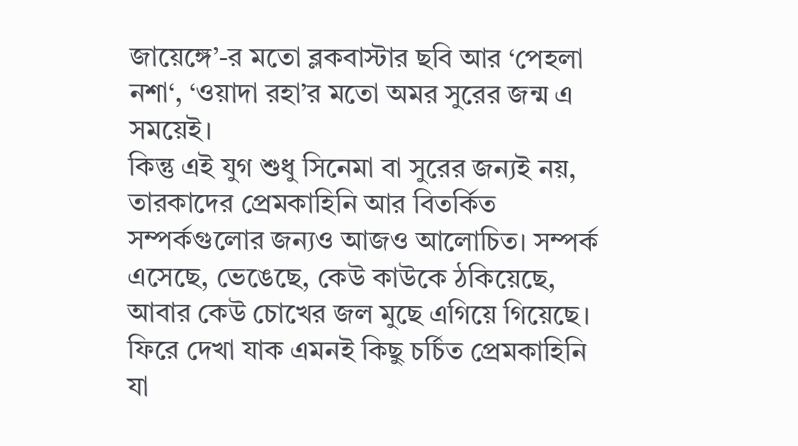জায়েঙ্গে’-র মতো ব্লকবাস্টার ছবি আর ‘পেহলা নশা‘, ‘ওয়াদা রহা’র মতো অমর সুরের জন্ম এ সময়েই।
কিন্তু এই যুগ শুধু সিনেমা বা সুরের জন্যই নয়, তারকাদের প্রেমকাহিনি আর বিতর্কিত সম্পর্কগুলোর জন্যও আজও আলোচিত। সম্পর্ক এসেছে, ভেঙেছে, কেউ কাউকে ঠকিয়েছে, আবার কেউ চোখের জল মুছে এগিয়ে গিয়েছে। ফিরে দেখা যাক এমনই কিছু চর্চিত প্রেমকাহিনি যা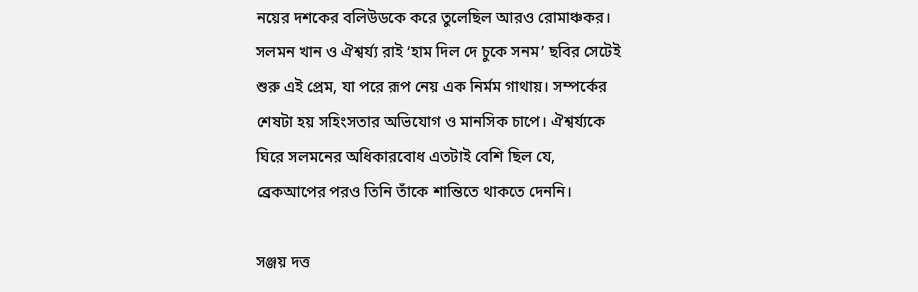নয়ের দশকের বলিউডকে করে তুলেছিল আরও রোমাঞ্চকর।
সলমন খান ও ঐশ্বর্য্য রাই ‘হাম দিল দে চুকে সনম’ ছবির সেটেই শুরু এই প্রেম, যা পরে রূপ নেয় এক নির্মম গাথায়। সম্পর্কের শেষটা হয় সহিংসতার অভিযোগ ও মানসিক চাপে। ঐশ্বর্য্যকে ঘিরে সলমনের অধিকারবোধ এতটাই বেশি ছিল যে, ব্রেকআপের পরও তিনি তাঁকে শান্তিতে থাকতে দেননি।

সঞ্জয় দত্ত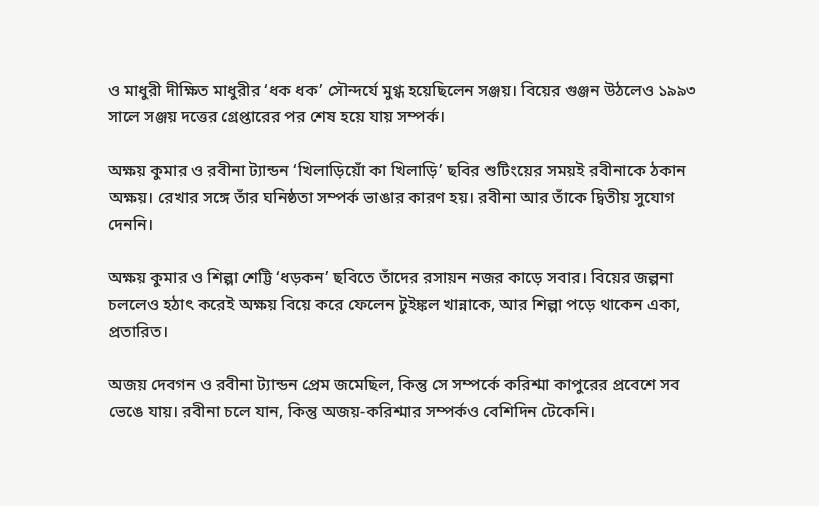ও মাধুরী দীক্ষিত মাধুরীর ‘ধক ধক’ সৌন্দর্যে মুগ্ধ হয়েছিলেন সঞ্জয়। বিয়ের গুঞ্জন উঠলেও ১৯৯৩ সালে সঞ্জয় দত্তের গ্রেপ্তারের পর শেষ হয়ে যায় সম্পর্ক।

অক্ষয় কুমার ও রবীনা ট্যান্ডন ‘খিলাড়িয়োঁ কা খিলাড়ি’ ছবির শুটিংয়ের সময়ই রবীনাকে ঠকান অক্ষয়। রেখার সঙ্গে তাঁর ঘনিষ্ঠতা সম্পর্ক ভাঙার কারণ হয়। রবীনা আর তাঁকে দ্বিতীয় সুযোগ দেননি।

অক্ষয় কুমার ও শিল্পা শেট্টি ‘ধড়কন’ ছবিতে তাঁদের রসায়ন নজর কাড়ে সবার। বিয়ের জল্পনা চললেও হঠাৎ করেই অক্ষয় বিয়ে করে ফেলেন টুইঙ্কল খান্নাকে, আর শিল্পা পড়ে থাকেন একা, প্রতারিত।

অজয় দেবগন ও রবীনা ট্যান্ডন প্রেম জমেছিল, কিন্তু সে সম্পর্কে করিশ্মা কাপুরের প্রবেশে সব ভেঙে যায়। রবীনা চলে যান, কিন্তু অজয়-করিশ্মার সম্পর্কও বেশিদিন টেকেনি।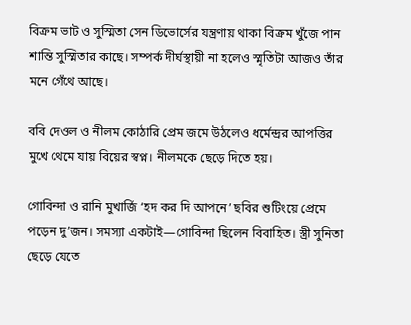বিক্রম ভাট ও সুস্মিতা সেন ডিভোর্সের যন্ত্রণায় থাকা বিক্রম খুঁজে পান শান্তি সুস্মিতার কাছে। সম্পর্ক দীর্ঘস্থায়ী না হলেও স্মৃতিটা আজও তাঁর মনে গেঁথে আছে।

ববি দেওল ও নীলম কোঠারি প্রেম জমে উঠলেও ধর্মেন্দ্রর আপত্তির মুখে থেমে যায় বিয়ের স্বপ্ন। নীলমকে ছেড়ে দিতে হয়।

গোবিন্দা ও রানি মুখার্জি ‘হদ কর দি আপনে’ ছবির শুটিংয়ে প্রেমে পড়েন দু’জন। সমস্যা একটাই—গোবিন্দা ছিলেন বিবাহিত। স্ত্রী সুনিতা ছেড়ে যেতে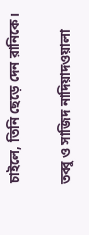চাইলে, তিনি ছেড়ে দেন রানিকে।

তব্বু ও সাজিদ নাদিয়াদওয়ালা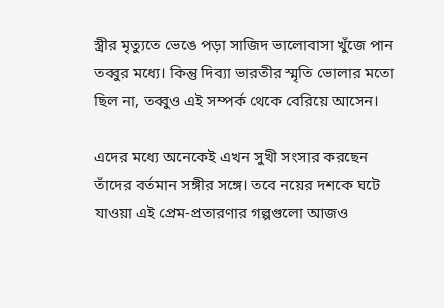স্ত্রীর মৃত্যুতে ভেঙে পড়া সাজিদ ভালোবাসা খুঁজে পান তব্বুর মধ্যে। কিন্তু দিব্যা ভারতীর স্মৃতি ভোলার মতো ছিল না, তব্বুও এই সম্পর্ক থেকে বেরিয়ে আসেন।

এদের মধ্যে অনেকেই এখন সুখী সংসার করছেন তাঁদের বর্তমান সঙ্গীর সঙ্গে। তবে নয়ের দশকে ঘটে যাওয়া এই প্রেম-প্রতারণার গল্পগুলো আজও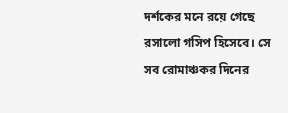দর্শকের মনে রয়ে গেছে রসালো গসিপ হিসেবে। সে সব রোমাঞ্চকর দিনের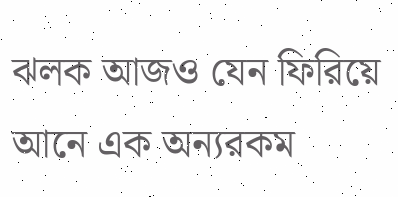ঝলক আজও যেন ফিরিয়ে আনে এক অন্যরকম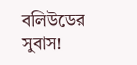বলিউডের সুবাস!